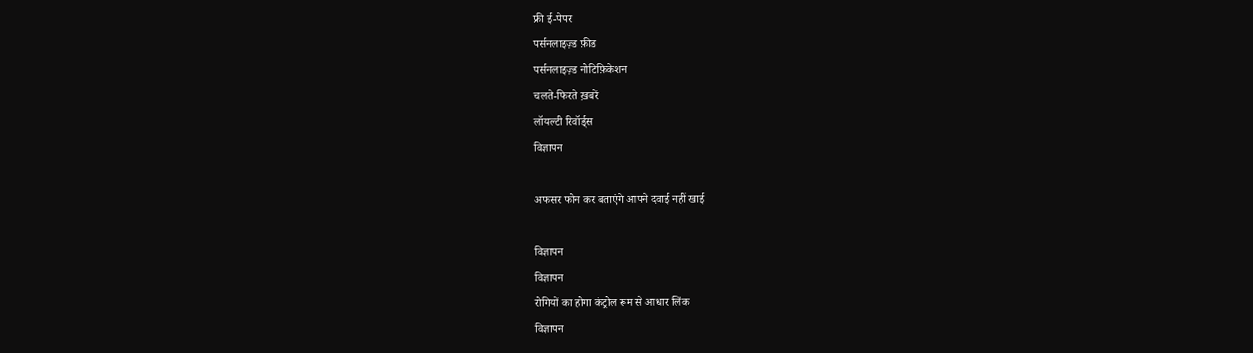फ्री ई-पेपर
पर्सनलाइज़्ड फ़ीड
पर्सनलाइज़्ड नोटिफ़िकेशन
चलते-फिरते ख़बरें
लॉयल्टी रिवॉर्ड्स
विज्ञापन

अफसर फोन कर बताएंगे आपने दवाई नहीं खाई

विज्ञापन
विज्ञापन
रोगियों का होगा कंट्रोल रूम से आधार लिंक
विज्ञापन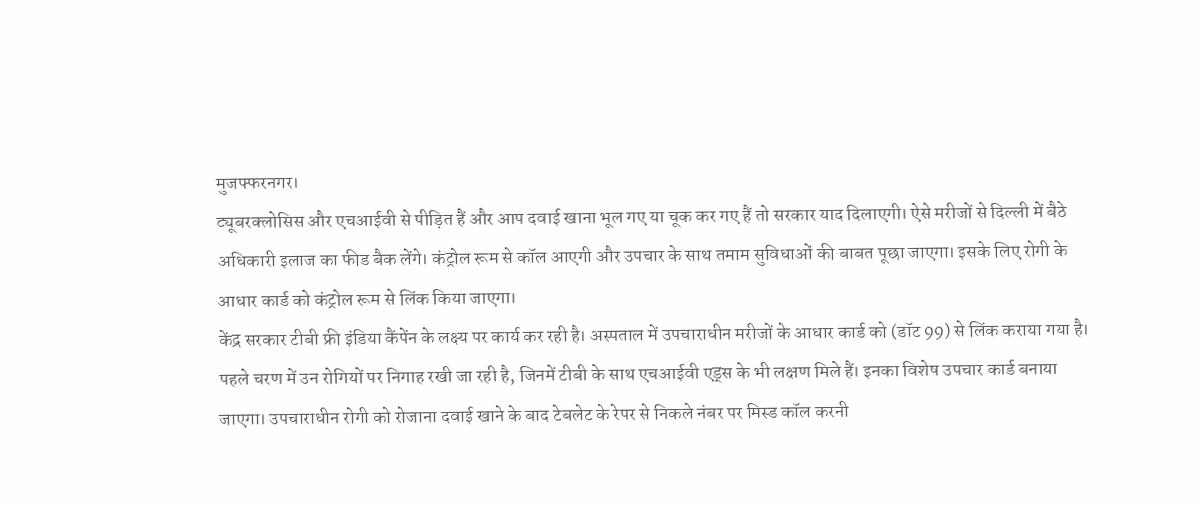मुजफ्फरनगर।
ट्यूबरक्लोसिस और एचआईवी से पीड़ित हैं और आप दवाई खाना भूल गए या चूक कर गए हैं तो सरकार याद दिलाएगी। ऐसे मरीजों से दिल्ली में बैठे अधिकारी इलाज का फीड बैक लेंगे। कंट्रोल रूम से कॉल आएगी और उपचार के साथ तमाम सुविधाओं की बाबत पूछा जाएगा। इसके लिए रोगी के आधार कार्ड को कंट्रोल रूम से लिंक किया जाएगा।
केंद्र सरकार टीबी फ्री इंडिया कैंपेंन के लक्ष्य पर कार्य कर रही है। अस्पताल में उपचाराधीन मरीजों के आधार कार्ड को (डॉट 99) से लिंक कराया गया है। पहले चरण में उन रोगियों पर निगाह रखी जा रही है, जिनमें टीबी के साथ एचआईवी एड्स के भी लक्षण मिले हैं। इनका विशेष उपचार कार्ड बनाया जाएगा। उपचाराधीन रोगी को रोजाना दवाई खाने के बाद टेबलेट के रेपर से निकले नंबर पर मिस्ड कॉल करनी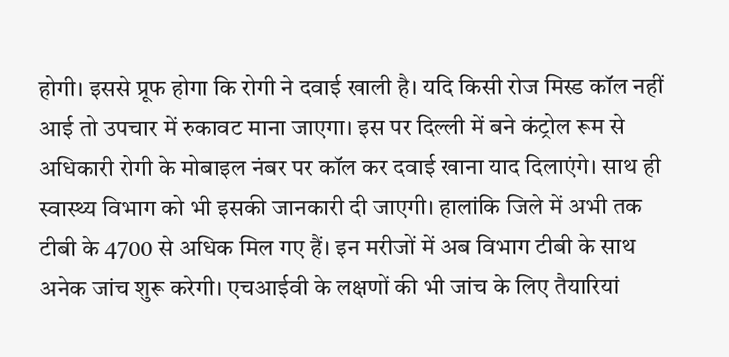होगी। इससे प्रूफ होगा कि रोगी ने दवाई खाली है। यदि किसी रोज मिस्ड कॉल नहीं आई तो उपचार में रुकावट माना जाएगा। इस पर दिल्ली में बने कंट्रोल रूम से अधिकारी रोगी के मोबाइल नंबर पर कॉल कर दवाई खाना याद दिलाएंगे। साथ ही स्वास्थ्य विभाग को भी इसकी जानकारी दी जाएगी। हालांकि जिले में अभी तक टीबी के 4700 से अधिक मिल गए हैं। इन मरीजों में अब विभाग टीबी के साथ अनेक जांच शुरू करेगी। एचआईवी के लक्षणों की भी जांच के लिए तैयारियां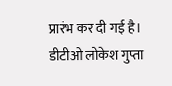प्रारंभ कर दी गई है। डीटीओ लोकेश गुप्ता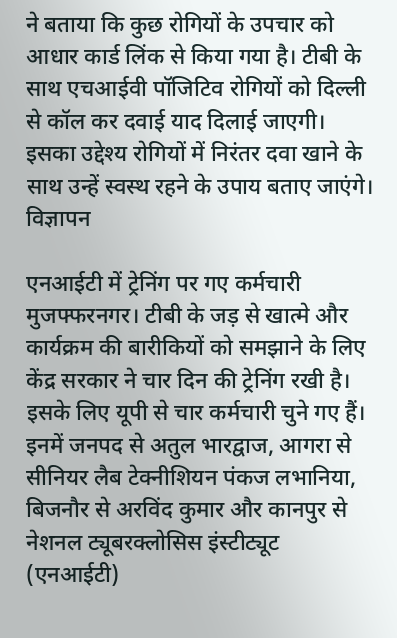ने बताया कि कुछ रोगियों के उपचार को आधार कार्ड लिंक से किया गया है। टीबी के साथ एचआईवी पॉजिटिव रोगियों को दिल्ली से कॉल कर दवाई याद दिलाई जाएगी। इसका उद्देश्य रोगियों में निरंतर दवा खाने के साथ उन्हें स्वस्थ रहने के उपाय बताए जाएंगे।
विज्ञापन

एनआईटी में ट्रेनिंग पर गए कर्मचारी
मुजफ्फरनगर। टीबी के जड़ से खात्मे और कार्यक्रम की बारीकियों को समझाने के लिए केंद्र सरकार ने चार दिन की ट्रेनिंग रखी है। इसके लिए यूपी से चार कर्मचारी चुने गए हैं। इनमें जनपद से अतुल भारद्वाज, आगरा से सीनियर लैब टेक्नीशियन पंकज लभानिया, बिजनौर से अरविंद कुमार और कानपुर से नेशनल ट्यूबरक्लोसिस इंस्टीट्यूट (एनआईटी)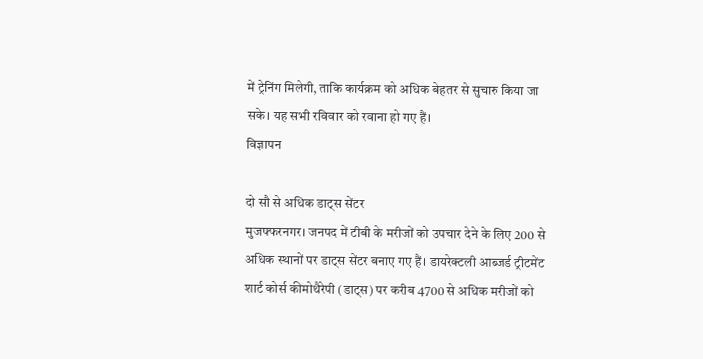में ट्रेनिंग मिलेगी, ताकि कार्यक्रम को अधिक बेहतर से सुचारु किया जा सके। यह सभी रविवार को रवाना हो गए हैं।
विज्ञापन

दो सौ से अधिक डाट्स सेंटर
मुजफ्फरनगर। जनपद में टीबी के मरीजों को उपचार देने के लिए 200 से अधिक स्थानों पर डाट्स सेंटर बनाए गए हैं। डायरेक्टली आब्जर्ड ट्रीटमेंट शार्ट कोर्स कीमोथैरेपी (डाट्स) पर करीब 4700 से अधिक मरीजों को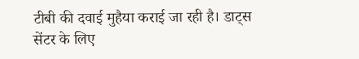टीबी की दवाई मुहैया कराई जा रही है। डाट्स सेंटर के लिए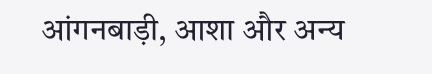आंगनबाड़ी, आशा और अन्य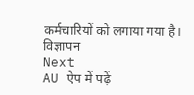कर्मचारियों को लगाया गया है।
विज्ञापन
Next
AU ऐप में पढ़ें